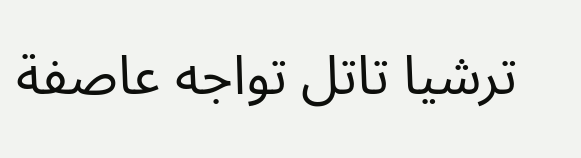ترشيا تاتل تواجه عاصفة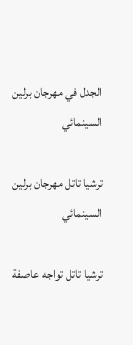الجدل في مهرجان برلين السينمائي

ترشيا تاتل مهرجان برلين السينمائي

ترشيا تاتل تواجه عاصفة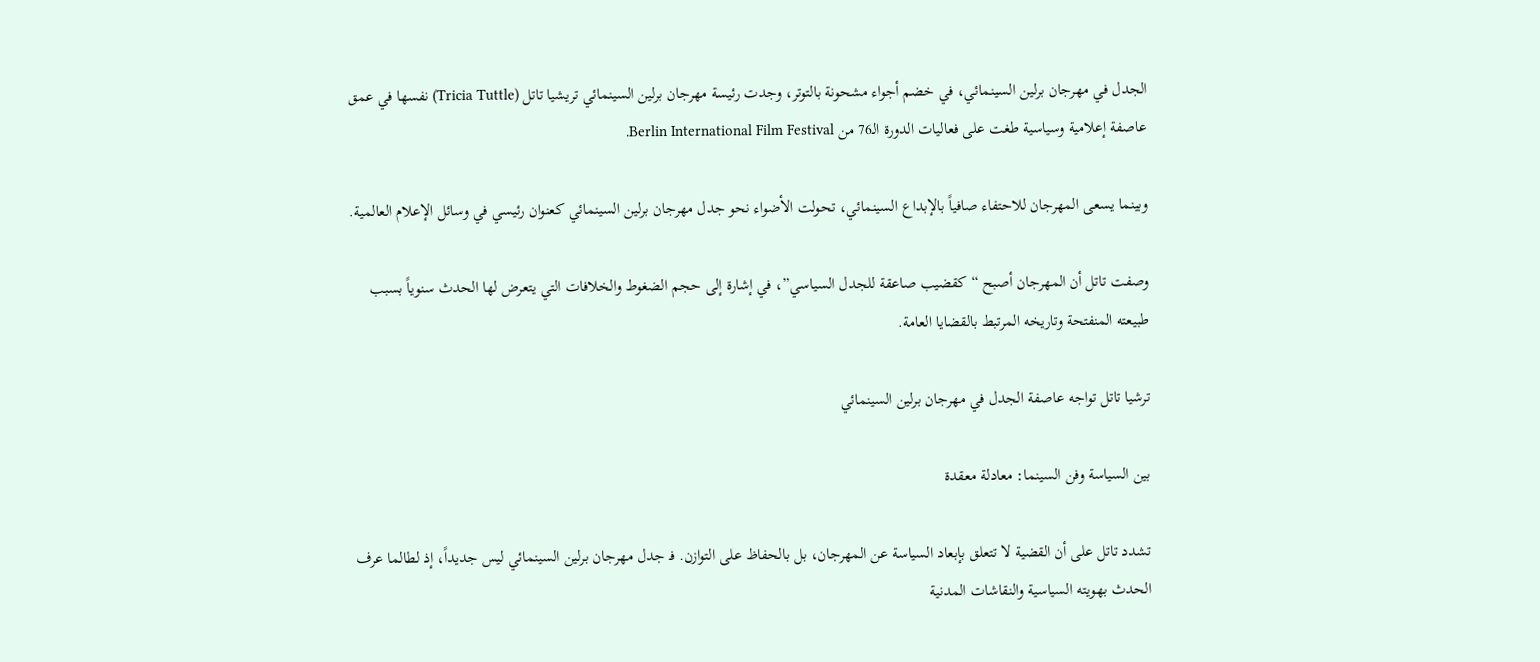الجدل في مهرجان برلين السينمائي، في خضم أجواء مشحونة بالتوتر، وجدت رئيسة مهرجان برلين السينمائي تريشيا تاتل (Tricia Tuttle) نفسها في عمق عاصفة إعلامية وسياسية طغت على فعاليات الدورة الـ76 من Berlin International Film Festival.

وبينما يسعى المهرجان للاحتفاء صافياً بالإبداع السينمائي، تحولت الأضواء نحو جدل مهرجان برلين السينمائي كعنوان رئيسي في وسائل الإعلام العالمية.

وصفت تاتل أن المهرجان أصبح “كقضيب صاعقة للجدل السياسي”، في إشارة إلى حجم الضغوط والخلافات التي يتعرض لها الحدث سنوياً بسبب طبيعته المنفتحة وتاريخه المرتبط بالقضايا العامة.

ترشيا تاتل تواجه عاصفة الجدل في مهرجان برلين السينمائي

بين السياسة وفن السينما: معادلة معقدة

تشدد تاتل على أن القضية لا تتعلق بإبعاد السياسة عن المهرجان، بل بالحفاظ على التوازن. فـ جدل مهرجان برلين السينمائي ليس جديداً، إذ لطالما عرف الحدث بهويته السياسية والنقاشات المدنية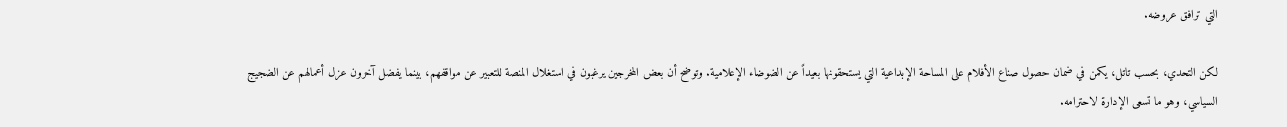التي ترافق عروضه.

لكن التحدي، بحسب تاتل، يكمن في ضمان حصول صناع الأفلام على المساحة الإبداعية التي يستحقونها بعيداً عن الضوضاء الإعلامية. وتوضح أن بعض المخرجين يرغبون في استغلال المنصة للتعبير عن مواقفهم، بينما يفضل آخرون عزل أعمالهم عن الضجيج السياسي، وهو ما تسعى الإدارة لاحترامه.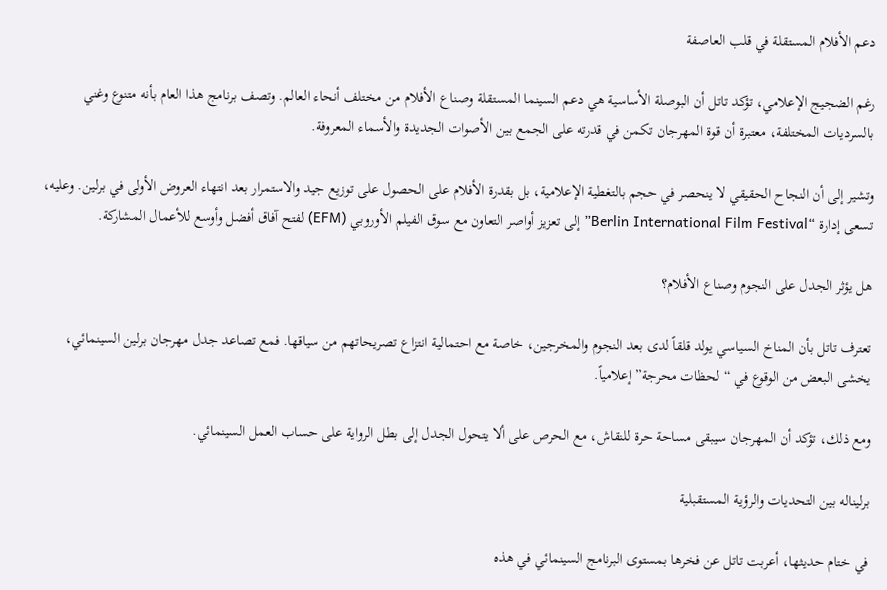دعم الأفلام المستقلة في قلب العاصفة

رغم الضجيج الإعلامي، تؤكد تاتل أن البوصلة الأساسية هي دعم السينما المستقلة وصناع الأفلام من مختلف أنحاء العالم. وتصف برنامج هذا العام بأنه متنوع وغني بالسرديات المختلفة، معتبرة أن قوة المهرجان تكمن في قدرته على الجمع بين الأصوات الجديدة والأسماء المعروفة.

وتشير إلى أن النجاح الحقيقي لا ينحصر في حجم بالتغطية الإعلامية، بل بقدرة الأفلام على الحصول على توزيع جيد والاستمرار بعد انتهاء العروض الأولى في برلين. وعليه، تسعى إدارة “Berlin International Film Festival” إلى تعزيز أواصر التعاون مع سوق الفيلم الأوروبي (EFM) لفتح آفاق أفضل وأوسع للأعمال المشاركة.

هل يؤثر الجدل على النجوم وصناع الأفلام؟

تعترف تاتل بأن المناخ السياسي يولد قلقاً لدى بعد النجوم والمخرجين، خاصة مع احتمالية انتزاع تصريحاتهم من سياقها. فمع تصاعد جدل مهرجان برلين السينمائي، يخشى البعض من الوقوع في “لحظات محرجة” إعلامياً.

ومع ذلك، تؤكد أن المهرجان سيبقى مساحة حرة للنقاش، مع الحرص على ألا يتحول الجدل إلى بطل الرواية على حساب العمل السينمائي.

برليناله بين التحديات والرؤية المستقبلية

في ختام حديثها، أعربت تاتل عن فخرها بمستوى البرنامج السينمائي في هذه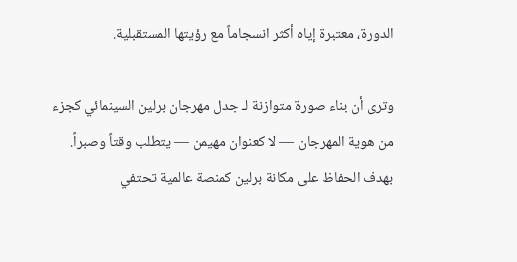الدورة، معتبرة إياه أكثر انسجاماً مع رؤيتها المستقبلية.

وترى أن بناء صورة متوازنة لـ جدل مهرجان برلين السينمائي كجزء من هوية المهرجان — لا كعنوان مهيمن — يتطلب وقتاً وصبراً. بهدف الحفاظ على مكانة برلين كمنصة عالمية تحتفي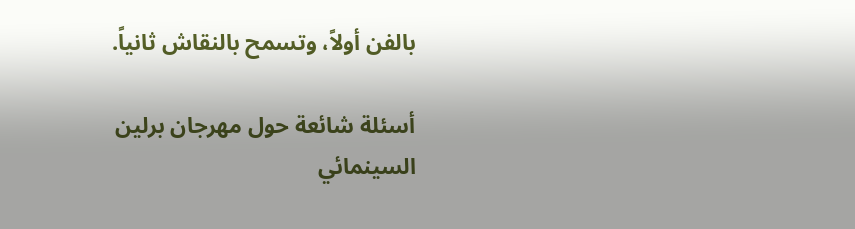بالفن أولاً، وتسمح بالنقاش ثانياً.

أسئلة شائعة حول مهرجان برلين السينمائي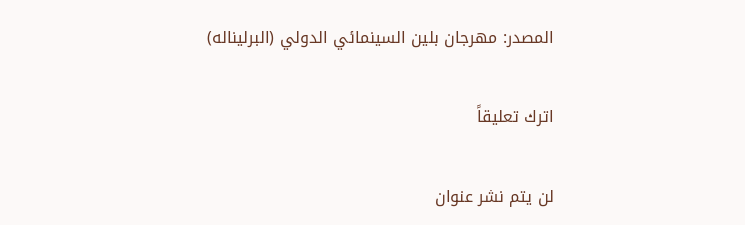المصدر: مهرجان بلين السينمائي الدولي (البرليناله)

اترك تعليقاً

لن يتم نشر عنوان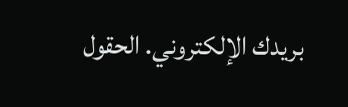بريدك الإلكتروني. الحقول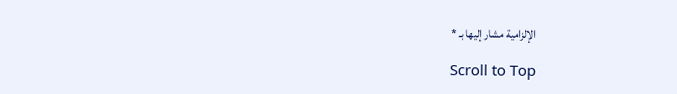الإلزامية مشار إليها بـ *

Scroll to Top